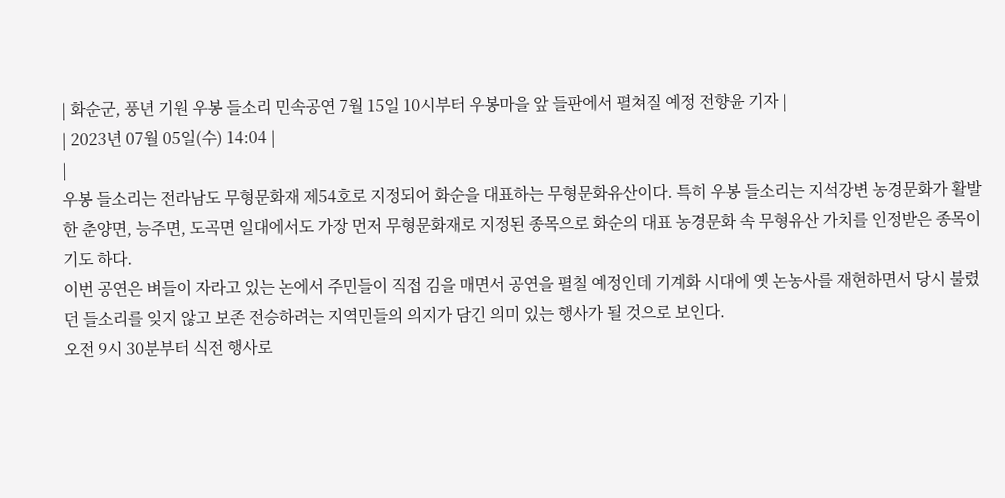| 화순군, 풍년 기원 우봉 들소리 민속공연 7월 15일 10시부터 우봉마을 앞 들판에서 펼쳐질 예정 전향윤 기자 |
| 2023년 07월 05일(수) 14:04 |
|
우봉 들소리는 전라남도 무형문화재 제54호로 지정되어 화순을 대표하는 무형문화유산이다. 특히 우봉 들소리는 지석강변 농경문화가 활발한 춘양면, 능주면, 도곡면 일대에서도 가장 먼저 무형문화재로 지정된 종목으로 화순의 대표 농경문화 속 무형유산 가치를 인정받은 종목이기도 하다.
이번 공연은 벼들이 자라고 있는 논에서 주민들이 직접 김을 매면서 공연을 펼칠 예정인데 기계화 시대에 옛 논농사를 재현하면서 당시 불렸던 들소리를 잊지 않고 보존 전승하려는 지역민들의 의지가 담긴 의미 있는 행사가 될 것으로 보인다.
오전 9시 30분부터 식전 행사로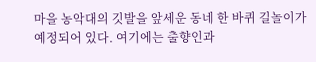마을 농악대의 깃발을 앞세운 동네 한 바퀴 길놀이가 예정되어 있다. 여기에는 출향인과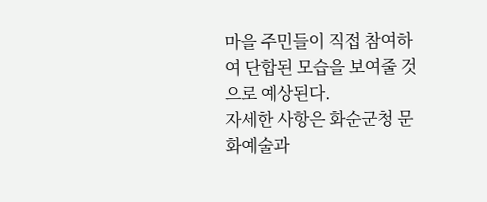마을 주민들이 직접 참여하여 단합된 모습을 보여줄 것으로 예상된다.
자세한 사항은 화순군청 문화예술과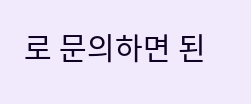로 문의하면 된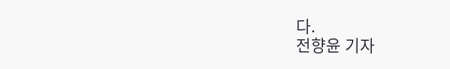다.
전향윤 기자